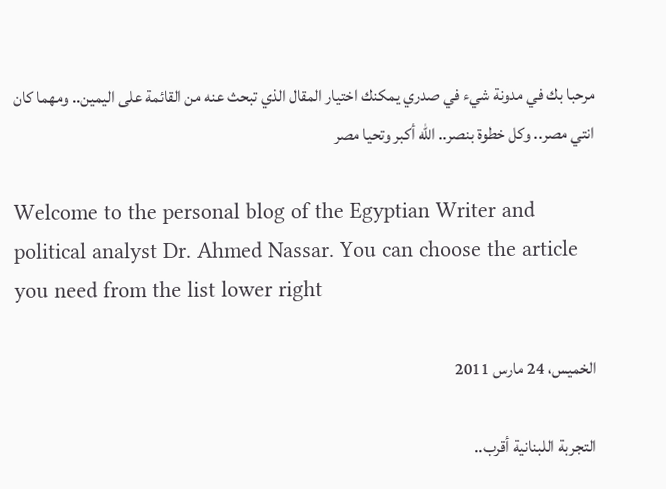مرحبا بك في مدونة شيء في صدري يمكنك اختيار المقال الذي تبحث عنه من القائمة على اليمين.. ومهما كان انتي مصر.. وكل خطوة بنصر.. الله أكبر وتحيا مصر

Welcome to the personal blog of the Egyptian Writer and political analyst Dr. Ahmed Nassar. You can choose the article you need from the list lower right

الخميس، 24 مارس 2011

التجربة اللبنانية أقرب..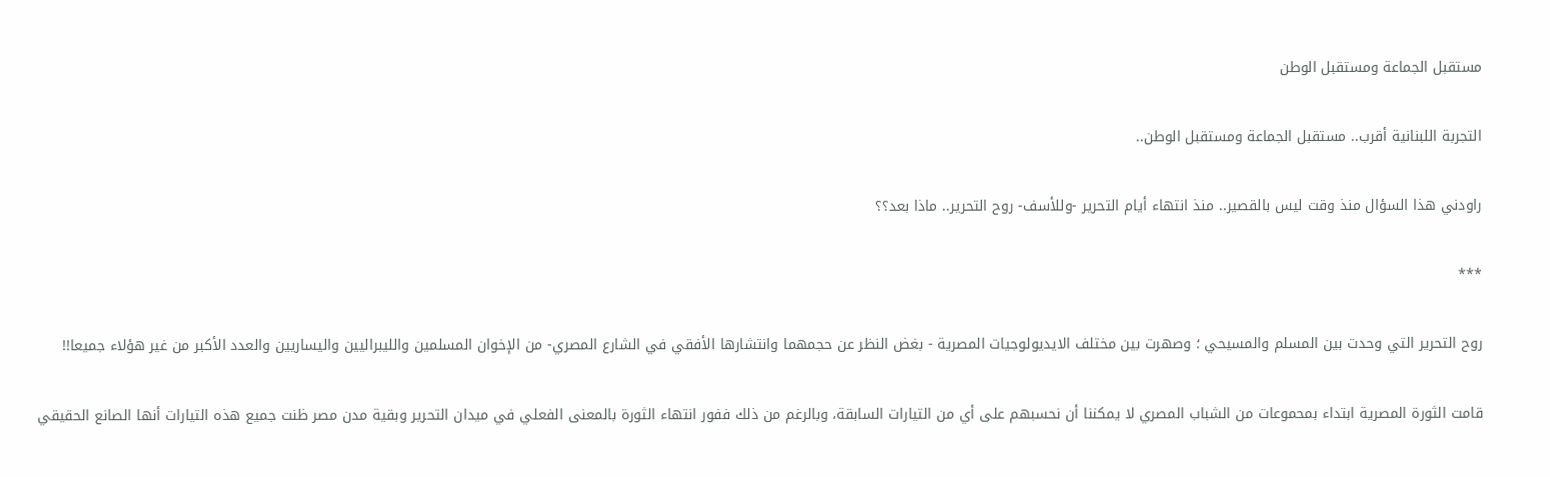مستقبل الجماعة ومستقبل الوطن

التجربة اللبنانية أقرب.. مستقبل الجماعة ومستقبل الوطن..

راودني هذا السؤال منذ وقت ليس بالقصير.. منذ انتهاء أيام التحرير -وللأسف- روح التحرير.. ماذا بعد؟؟

***

روح التحرير التي وحدت بين المسلم والمسيحي ؛ وصهرت بين مختلف الايديولوجيات المصرية - بغض النظر عن حجمهما وانتشارها الأفقي في الشارع المصري- من الإخوان المسلمين والليبراليين واليساريين والعدد الأكبر من غير هؤلاء جميعا!!

قامت الثورة المصرية ابتداء بمحموعات من الشباب المصري لا يمكننا أن نحسبهم على أي من التيارات السابقة، وبالرغم من ذلك ففور انتهاء الثورة بالمعنى الفعلي في ميدان التحرير وبقية مدن مصر ظنت جميع هذه التيارات أنها الصانع الحقيقي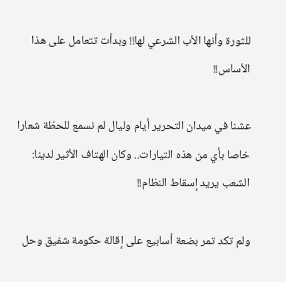للثورة وأنها الأب الشرعي لها!! وبدأت تتعامل على هذا الأساس!!

عشنا في ميدان التحرير أيام وليال لم نسمع للحظة شعارا خاصا بأي من هذه التيارات.. وكان الهتاف الأثير لدينا: الشعب يريد إسقاط النظام!!

ولم تكد تمر بضعة أسابيع على إقالة حكومة شفيق وحل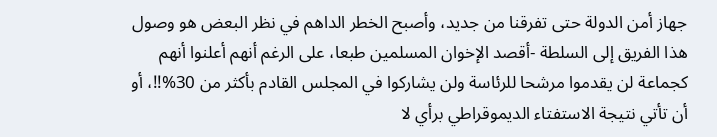جهاز أمن الدولة حتى تفرقنا من جديد، وأصبح الخطر الداهم في نظر البعض هو وصول هذا الفريق إلى السلطة -أقصد الإخوان المسلمين طبعا، على الرغم أنهم أعلنوا أنهم كجماعة لن يقدموا مرشحا للرئاسة ولن يشاركوا في المجلس القادم بأكثر من 30%!!، أو أن تأتي نتيجة الاستفتاء الديموقراطي برأي لا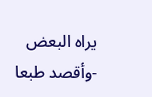يراه البعض -وأقصد طبعا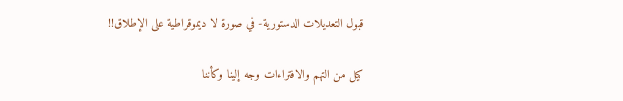قبول التعديلات الدستورية- في صورة لا ديموقراطية على الإطلاق!!

كيل من التهم والافتراءات وجه إلينا وكأننا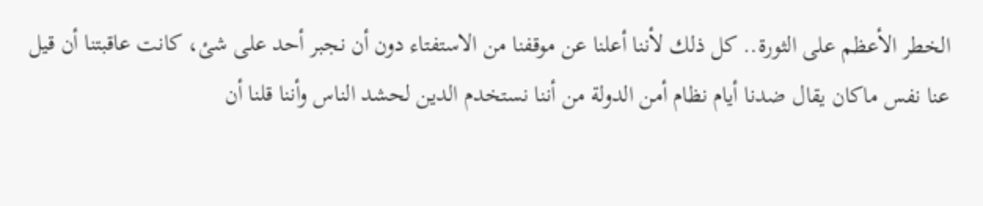الخطر الأعظم على الثورة.. كل ذلك لأننا أعلنا عن موقفنا من الاستفتاء دون أن نجبر أحد على شئ، كانت عاقبتنا أن قيل عنا نفس ماكان يقال ضدنا أيام نظام أمن الدولة من أننا نستخدم الدين لحشد الناس وأننا قلنا أن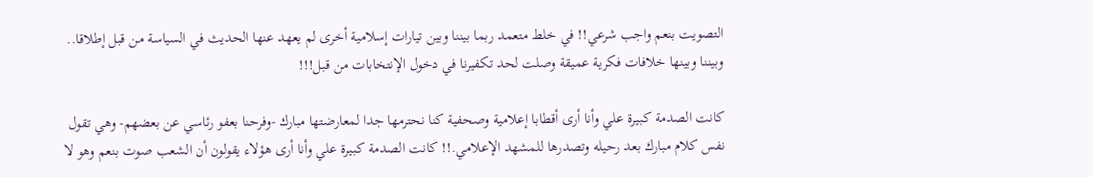التصويت بنعم واجب شرعي!! في خلط متعمد ربما بيننا وبين تيارات إسلامية أخرى لم يعهد عنها الحديث في السياسة من قبل إطلاقا.. وبيننا وبينها خلافات فكرية عميقة وصلت لحد تكفيرنا في دخول الإنتخابات من قبل!!!

كانت الصدمة كبيرة علي وأنا أرى أقطابا إعلامية وصحفية كنا نحترمها جدا لمعارضتها مبارك -وفرحنا بعفو رئاسي عن بعضهم- وهي تقول نفس كلام مبارك بعد رحيله وتصدرها للمشهد الإعلامي.!! كانت الصدمة كبيرة علي وأنا أرى هؤلاء يقولون أن الشعب صوت بنعم وهو لا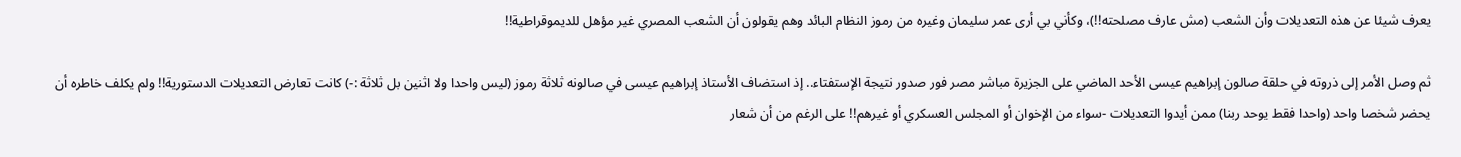يعرف شيئا عن هذه التعديلات وأن الشعب (مش عارف مصلحته!!)، وكأني بي أرى عمر سليمان وغيره من رموز النظام البائد وهم يقولون أن الشعب المصري غير مؤهل للديموقراطية!!

ثم وصل الأمر إلى ذروته في حلقة صالون إبراهيم عيسى الأحد الماضي على الجزيرة مباشر مصر فور صدور نتيجة الإستفتاء.. إذ استضاف الأستاذ إبراهيم عيسى في صالونه ثلاثة رموز (ليس واحدا ولا اثنين بل ثلاثة :-) كانت تعارض التعديلات الدستورية!! ولم يكلف خاطره أن يحضر شخصا واحد (واحدا فقط يوحد ربنا) ممن أيدوا التعديلات -سواء من الإخوان أو المجلس العسكري أو غيرهم!! على الرغم من أن شعار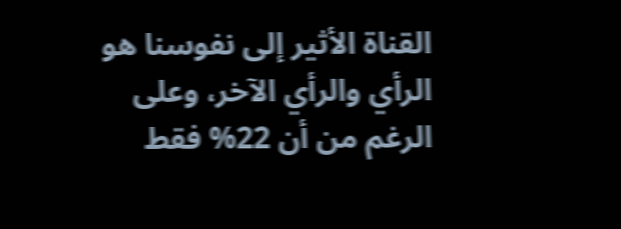القناة الأثير إلى نفوسنا هو الرأي والرأي الآخر، وعلى الرغم من أن 22% فقط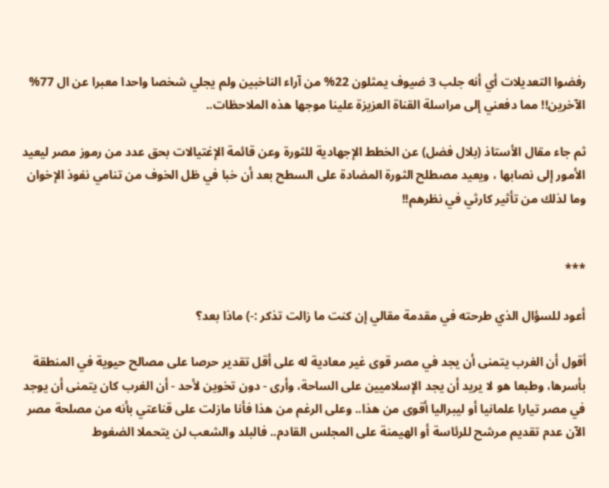رفضوا التعديلات أي أنه جلب 3 ضيوف يمثلون 22% من آراء الناخبين ولم يجلي شخصا واحدا معبرا عن ال 77% الآخرين!! مما دفعني إلى مراسلة القناة العزيزة علينا موجها هذه الملاحظات..

ثم جاء مقال الأستاذ (بلال فضل) عن الخطط الإجهادية للثورة وعن قائمة الإغتيالات بحق عدد من رموز مصر ليعيد الأمور إلى نصابها ، ويعيد مصطلح الثورة المضادة على السطح بعد أن خبا في ظل الخوف من تنامي نفوذ الإخوان وما لذلك من تأثير كارثي في نظرهم!!


***

أعود للسؤال الذي طرحته في مقدمة مقالي إن كنت ما زالت تذكر :-) ماذا بعد؟

أقول أن الغرب يتمنى أن يجد في مصر قوى غير معادية له على أقل تقدير حرصا على مصالح حيوية في المنطقة بأسرها، وطبعا هو لا يريد أن يجد الإسلاميين على الساحة، وأرى - دون تخوين لأحد - أن الغرب كان يتمنى أن يوجد في مصر تيارا علمانيا أو ليبراليا أقوى من هذا.. وعلى الرغم من هذا فأنا مازلت على قناعتي بأنه من مصلحة مصر الآن عدم تقديم مرشح للرئاسة أو الهيمنة على المجلس القادم.. فالبلد والشعب لن يتحملا الضغوط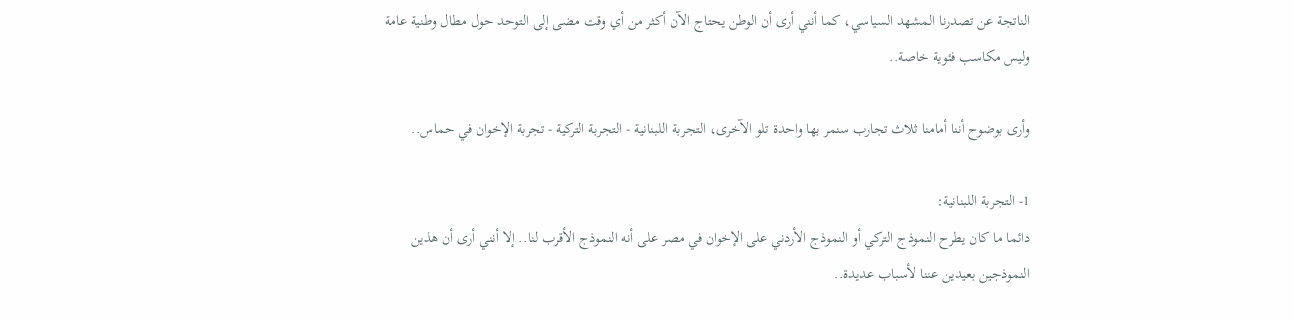الناتجة عن تصدرنا المشهد السياسي، كما أنني أرى أن الوطن يحتاج الآن أكثر من أي وقت مضى إلى التوحد حول مطال وطنية عامة وليس مكاسب فئوية خاصة..

وأرى بوضوح أننا أمامنا ثلاث تجارب سنمر بها واحدة تلو الآخرى، التجربة اللبنانية - التجربة التركية - تجربة الإخوان في حماس..

1- التجربة اللبنانية:
دائما ما كان يطرح النموذج التركي أو النموذج الأردني على الإخوان في مصر على أنه النموذج الأقرب لنا.. إلا أنني أرى أن هذين النموذجين بعيدين عننا لأسباب عديدة..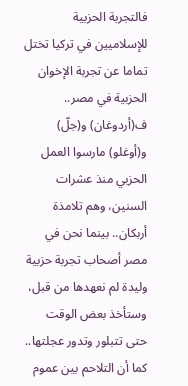فالتجربة الحزبية للإسلاميين في تركيا تختل تماما عن تجربة الإخوان الحزبية في مصر.. ف(أردوغان) و(جلّ) و(أوغلو) مارسوا العمل الحزبي منذ عشرات السنين، وهم تلامذة أربكان.. بينما نحن في مصر أصحاب تجربة حزبية وليدة لم نعهدها من قبل، وستأخذ بعض الوقت حتى تتبلور وتدور عجلتها.. كما أن التلاحم بين عموم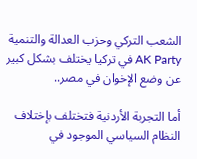الشعب التركي وحزب العدالة والتنمية AK Party في تركيا يختلف بشكل كبير عن وضع الإخوان في مصر..

أما التجربة الأردنية فتختلف بإختلاف النظام السياسي الموجود في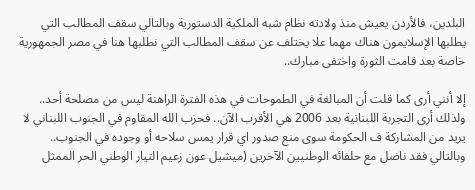البلدين، فالأردن يعيش منذ ولادته نظام شبه الملكية الدستورية وبالتالي سقف المطالب التي يطلبها الإسلايمون هناك مهما علا يختلف عن سقف المطالب التي نطلبها هنا في مصر الجمهورية خاصة بعد قامت الثورة واختفى مبارك..

إلا أنني أرى كما قلت أن المبالغة في الطموحات في هذه الفترة الراهنة ليس من مصلحة أحد.. ولذلك أرى التجربة اللبنانية بعد 2006 هي الأقرب الآن.. فحزب الله المقاوم في الجنوب اللبناني لا يريد من المشاركة ف الحكومة سوى منع صدور اي قرار يمس سلاحه أو وجوده في الجنوب.. وبالتالي فقد ناضل مع حلفائه الوطنيين الآخرين (ميشيل عون زعيم التيار الوطني الحر الممثل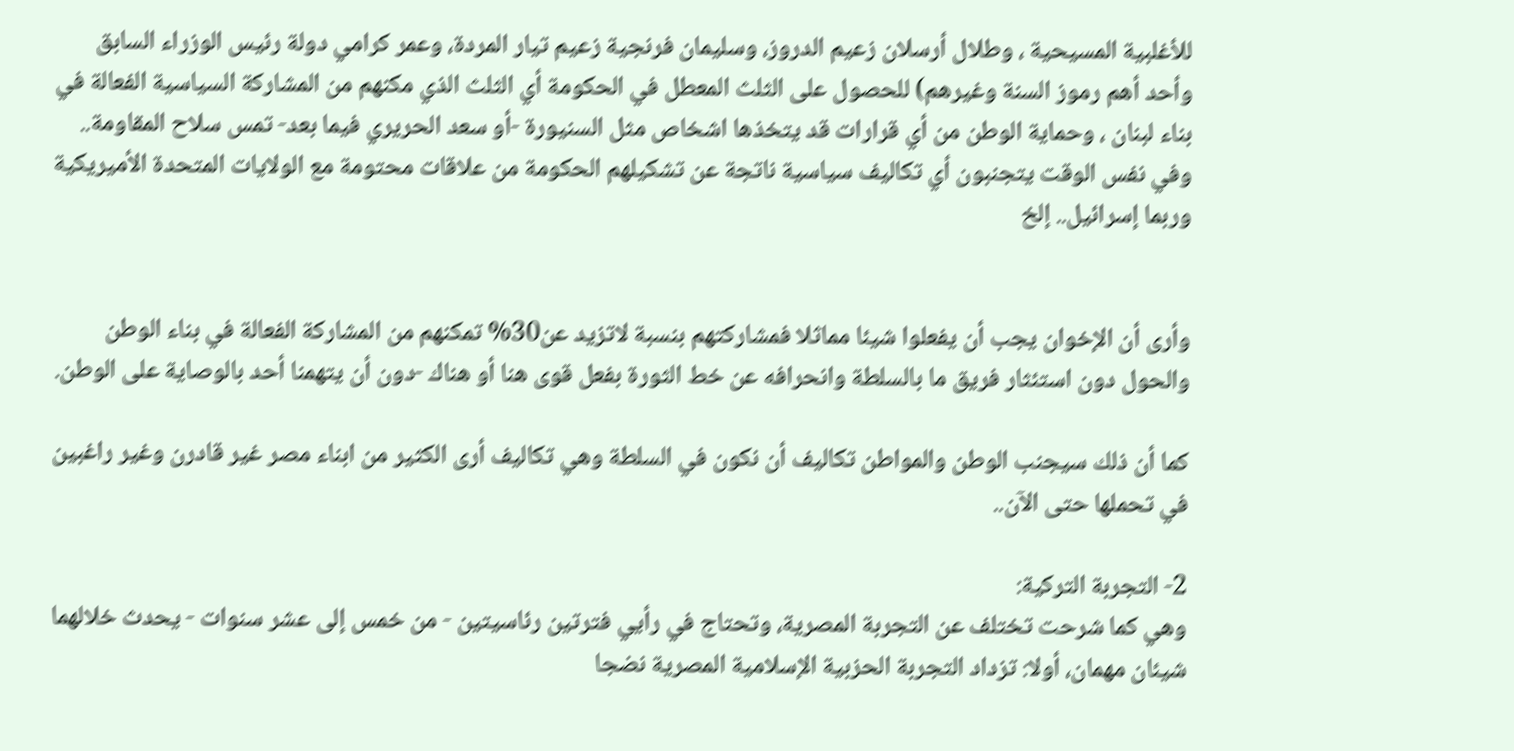للأغلبية المسيحية ، وطلال أرسلان زعيم الدروز، وسليمان فرنجية زعيم تيار المردة، وعمر كرامي دولة رئيس الوزراء السابق وأحد أهم رموز السنة وغيرهم) للحصول على الثلث المعطل في الحكومة أي الثلث الذي مكنهم من المشاركة السياسية الفعالة في بناء لبنان ، وحماية الوطن من أي قرارات قد يتخذها اشخاص مثل السنيورة -أو سعد الحريري فيما بعد- تمس سلاح المقاومة.. وفي نفس الوقت يتجنبون أي تكاليف سياسية ناتجة عن تشكيلهم الحكومة من علاقات محتومة مع الولايات المتحدة الأميريكية وربما إسرائيل.. إلخ


وأرى أن الإخوان يجب أن يفعلوا شيئا مماثلا فمشاركتهم بنسبة لاتزيد عن30% تمكنهم من المشاركة الفعالة في بناء الوطن والحول دون استئثار فريق ما بالسلطة وانحرافه عن خط الثورة بفعل قوى هنا أو هناك -دون أن يتهمنا أحد بالوصاية على الوطن.

كما أن ذلك سيجنب الوطن والمواطن تكاليف أن نكون في السلطة وهي تكاليف أرى الكثير من ابناء مصر غير قادرن وغير راغبين في تحملها حتى الآن..

2- التجربة التركية:
وهي كما شرحت تختلف عن التجربة المصرية، وتحتاج في رأيي فترتين رئاسيتين - من خمس إلى عشر سنوات - يحدث خلالهما شيئان مهمان، أولا: تزداد التجربة الحزبية الإسلامية المصرية نضجا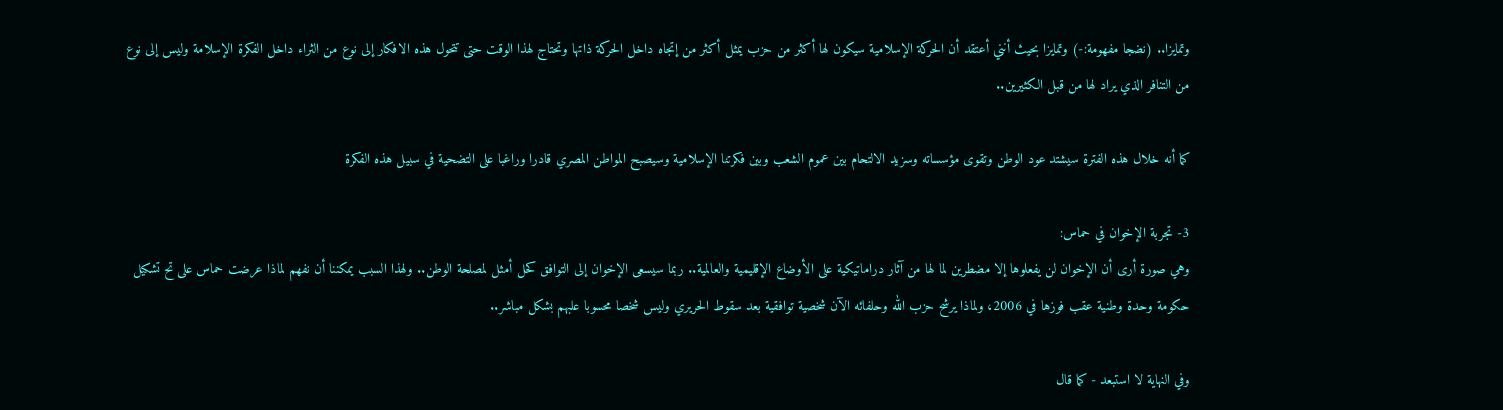وتمايزا.. (نضجا مفهومة:-) وتمايزا بحيث أنني أعتقد أن الحركة الإسلامية سيكون لها أكثر من حزب يمثل أكثر من إتجاه داخل الحركة ذاتها وتحتاج لهذا الوقت حتى تتحول هذه الافكار إلى نوع من الثراء داخل الفكرة الإسلامة وليس إلى نوع من التنافر الذي يراد لها من قبل الكثيرين..

كما أنه خلال هذه الفترة سيشتد عود الوطن وتقوى مؤسساته وسزيد الالتحام بين عموم الشعب وبين فكرتنا الإسلامية وسيصبح المواطن المصري قادرا وراغبا على التضحية في سبيل هذه الفكرة

3- تجربة الإخوان في حماس:
وهي صورة أرى أن الإخوان لن يفعلوها إلا مضطرين لما لها من آثار دراماتيكية على الأوضاع الإقليمية والعالمية.. ربما سيسعى الإخوان إلى التوافق كحل أمثل لمصلحة الوطن.. ولهذا السبب يمكننا أن نفهم لماذا عرضت حماس على تح تشكيل حكومة وحدة وطنية عقب فوزها في 2006، ولماذا يرشح حزب الله وحلفائه الآن شخصية توافقية بعد سقوط الحريري وليس شخصا محسوبا علبهم بشكل مباشر..

وفي النهاية لا استبعد - كما قال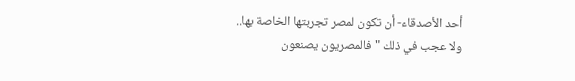أحد الأصدقاء- أن تكون لمصر تجربتها الخاصة بها.. ولا عجب في ذلك "فالمصريون يصنعون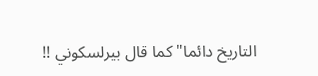التاريخ دائما" كما قال بيرلسكوني !!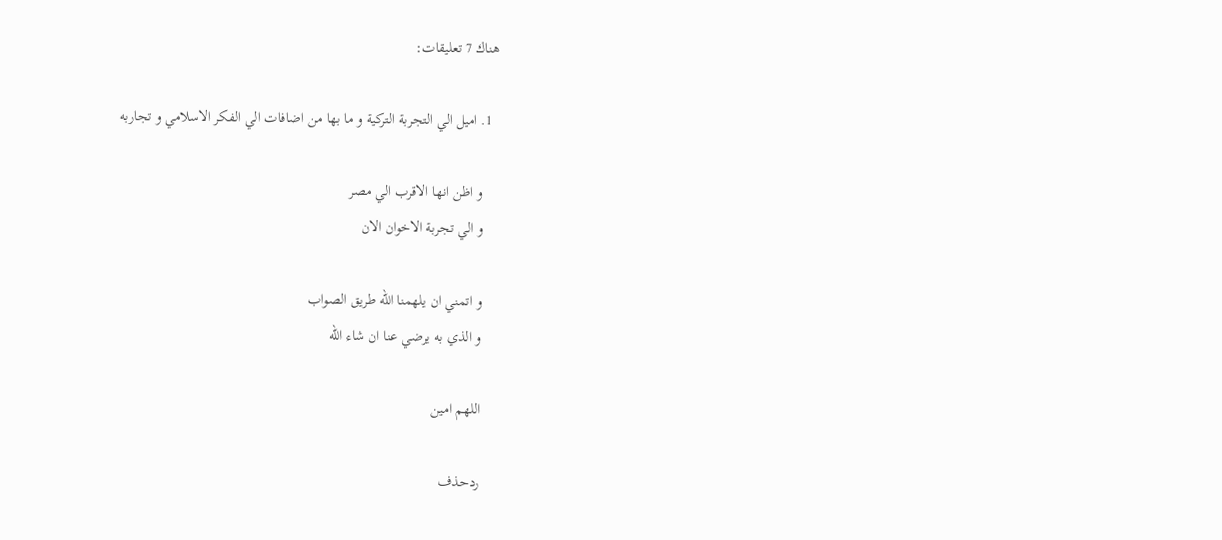هناك 7 تعليقات:

  1. اميل الي التجربة التركية و ما بها من اضافات الي الفكر الاسلامي و تجاربه

    و اظن انها الاقرب الي مصر
    و الي تجربة الاخوان الان

    و اتمني ان يلهمنا الله طريق الصواب
    و الذي به يرضي عنا ان شاء الله

    اللهم امين

    ردحذف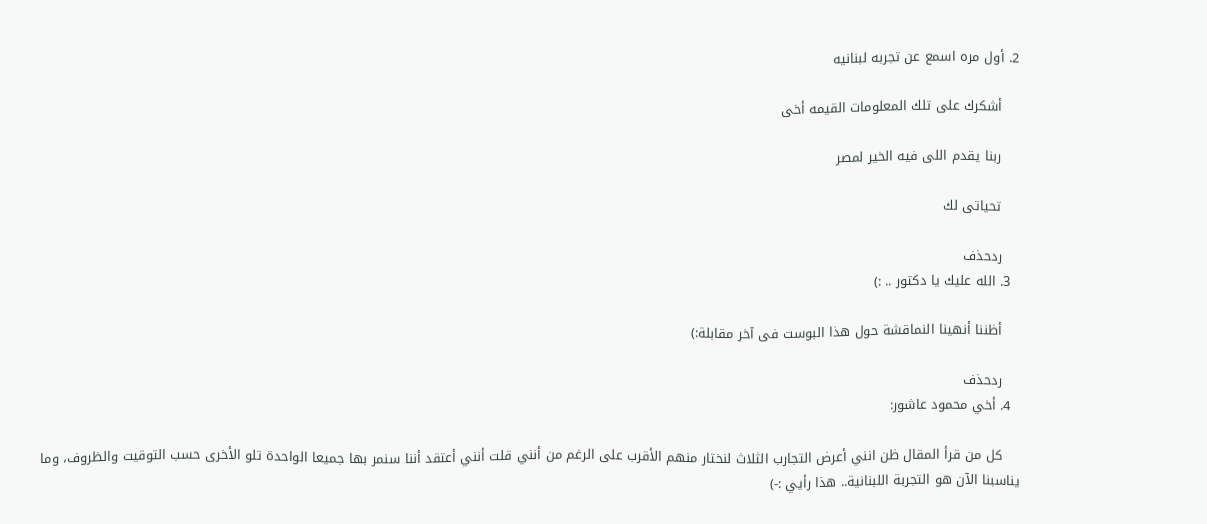2. أول مره اسمع عن تجربه لبنانيه

    أشكرك على تلك المعلومات القيمه أخى

    ربنا يقدم اللى فيه الخير لمصر

    تحياتى لك

    ردحذف
  3. الله عليك يا دكتور .. :)

    أظننا أنهينا النماقشة حول هذا البوست فى آخر مقابلة:)

    ردحذف
  4. أخي محمود عاشور:

    كل من قرأ المقال ظن انني أعرض التجارب الثلاث لنختار منهم الأقرب على الرغم من أنني قلت أنني أعتقد أننا سنمر بها جميعا الواحدة تلو الأخرى حسب التوقيت والظروف، وما يناسبنا الآن هو التجربة اللبنانية.. هذا رأيي :-)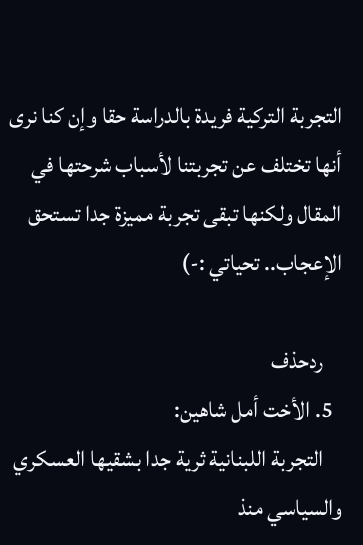التجربة التركية فريدة بالدراسة حقا وإن كنا نرى أنها تختلف عن تجربتنا لأسباب شرحتها في المقال ولكنها تبقى تجربة مميزة جدا تستحق الإعجاب.. تحياتي :-)

    ردحذف
  5. الأخت أمل شاهين:
    التجربة اللبنانية ثرية جدا بشقيها العسكري والسياسي منذ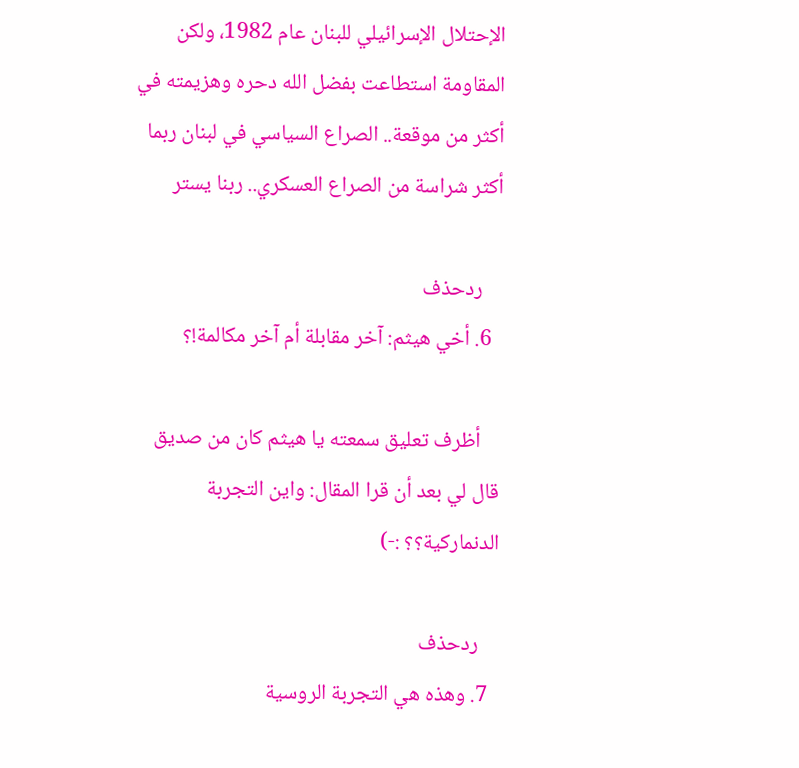الإحتلال الإسرائيلي للبنان عام 1982، ولكن المقاومة استطاعت بفضل الله دحره وهزيمته في أكثر من موقعة.. الصراع السياسي في لبنان ربما أكثر شراسة من الصراع العسكري.. ربنا يستر

    ردحذف
  6. أخي هيثم: آخر مقابلة أم آخر مكالمة!؟

    أظرف تعليق سمعته يا هيثم كان من صديق قال لي بعد أن قرا المقال: واين التجربة الدنماركية؟؟ :-)

    ردحذف
  7. وهذه هي التجربة الروسية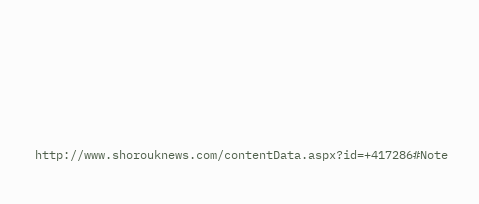http://www.shorouknews.com/contentData.aspx?id=+417286#Note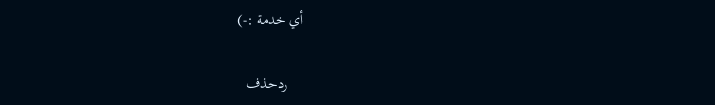أي خدمة :-)

    ردحذف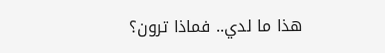هذا ما لدي.. فماذا ترون؟